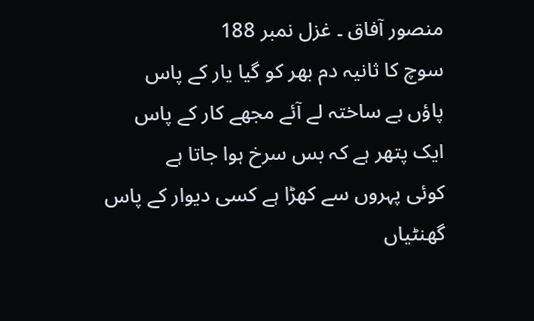منصور آفاق ۔ غزل نمبر 188
سوچ کا ثانیہ دم بھر کو گیا یار کے پاس
پاؤں بے ساختہ لے آئے مجھے کار کے پاس
ایک پتھر ہے کہ بس سرخ ہوا جاتا ہے
کوئی پہروں سے کھڑا ہے کسی دیوار کے پاس
گھنٹیاں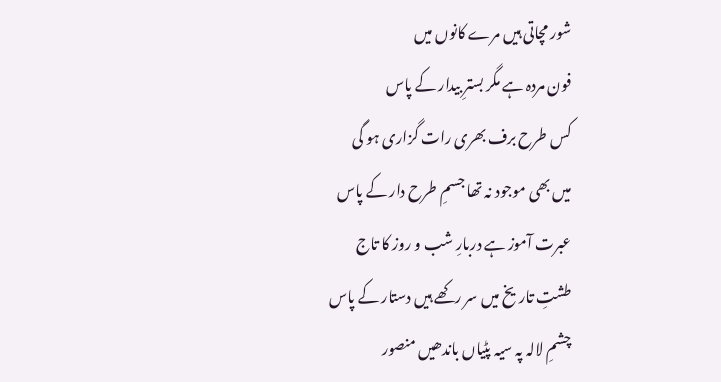شور مچاتی ہیں مرے کانوں میں
فون مردہ ہے مگر بسترِ بیدار کے پاس
کس طرح برف بھری رات گزاری ہو گی
میں بھی موجود نہ تھا جسمِ طرح دار کے پاس
عبرت آموز ہے دربارِ شب و روز کا تاج
طشتِ تاریخ میں سر رکھے ہیں دستار کے پاس
چشمِ لالہ پہ سیہ پٹیاں باندھیں منصور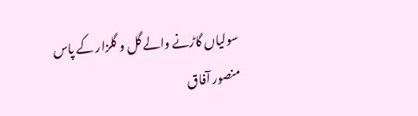سولیاں گاڑنے والے گل و گلزار کے پاس
منصور آفاق